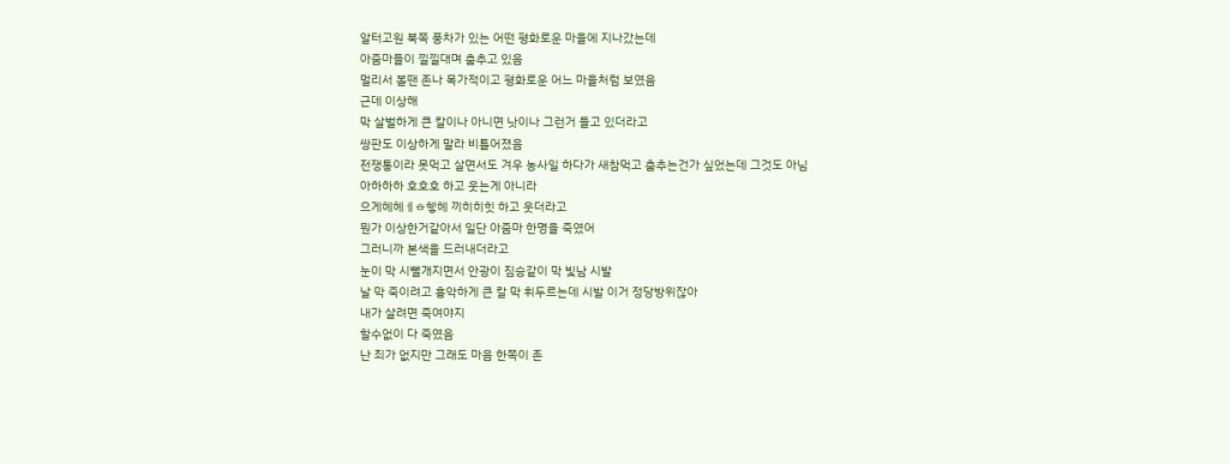알터고원 북쪽 풍차가 있는 어떤 평화로운 마을에 지나갔는데
아줌마들이 낄낄대며 춤추고 있음
멀리서 볼땐 존나 목가적이고 평화로운 어느 마을처럼 보였음
근데 이상해
막 살벌하게 큰 칼이나 아니면 낫이나 그런거 들고 있더라고
쌍판도 이상하게 말라 비틀어졌음
전쟁통이라 못먹고 살면서도 겨우 농사일 하다가 새참먹고 춤추는건가 싶었는데 그것도 아님
아하하하 호호호 하고 웃는게 아니라
으게헤헤ㅔㅎ헿헤 끼히히힛 하고 웃더라고
뭔가 이상한거같아서 일단 아줌마 한명을 죽였어
그러니까 본색을 드러내더라고
눈이 막 시뻘개지면서 안광이 짐승같이 막 빛남 시발
날 막 죽이려고 흉악하게 큰 칼 막 휘두르는데 시발 이거 정당방위잖아
내가 살려면 죽여야지
할수없이 다 죽였음
난 죄가 없지만 그래도 마음 한쪽이 존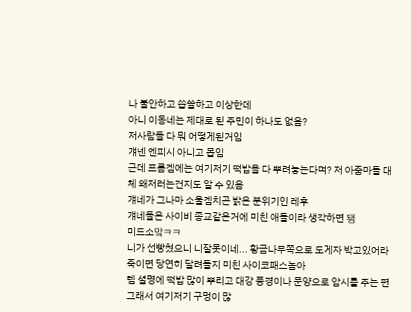나 불안하고 씁쓸하고 이상한데
아니 이동네는 제대로 된 주민이 하나도 없음?
저사람들 다 뭐 어떻게된거임
걔넨 엔피시 아니고 몹임
근데 프롬겜에는 여기저기 떡밥을 다 뿌려놓는다며? 저 아줌마들 대체 왜저러는건지도 알 수 있음
걔네가 그나마 소울겜치곤 밝은 분위기인 레후
걔네들은 사이비 종교같은거에 미친 애들이라 생각하면 됌
미드소맠ㅋㅋ
니가 선빵쳤으니 니잘못이네... 황금나무쪽으로 도게자 박고있어라
죽이면 당연히 달려들지 미친 사이코패스놈아
템 셜명에 떡밥 많이 뿌리고 대강 풍경이나 문양으로 암시를 주는 편 그래서 여기저기 구멍이 많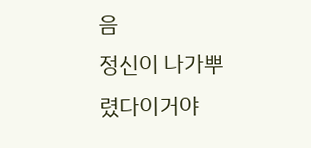음
정신이 나가뿌렸다이거야